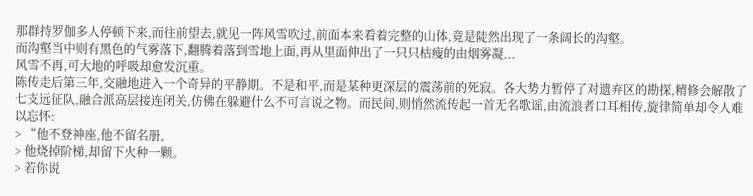那群持罗伽多人停顿下来,而往前望去,就见一阵风雪吹过,前面本来看着完整的山体,竟是陡然出现了一条阔长的沟壑。
而沟壑当中则有黑色的气雾落下,翻腾着落到雪地上面,再从里面伸出了一只只枯瘦的由烟雾凝...
风雪不再,可大地的呼吸却愈发沉重。
陈传走后第三年,交融地进入一个奇异的平静期。不是和平,而是某种更深层的震荡前的死寂。各大势力暂停了对遗弃区的勘探,精修会解散了七支远征队,融合派高层接连闭关,仿佛在躲避什么不可言说之物。而民间,则悄然流传起一首无名歌谣,由流浪者口耳相传,旋律简单却令人难以忘怀:
> “他不登神座,他不留名册,
> 他烧掉阶梯,却留下火种一颗。
> 若你说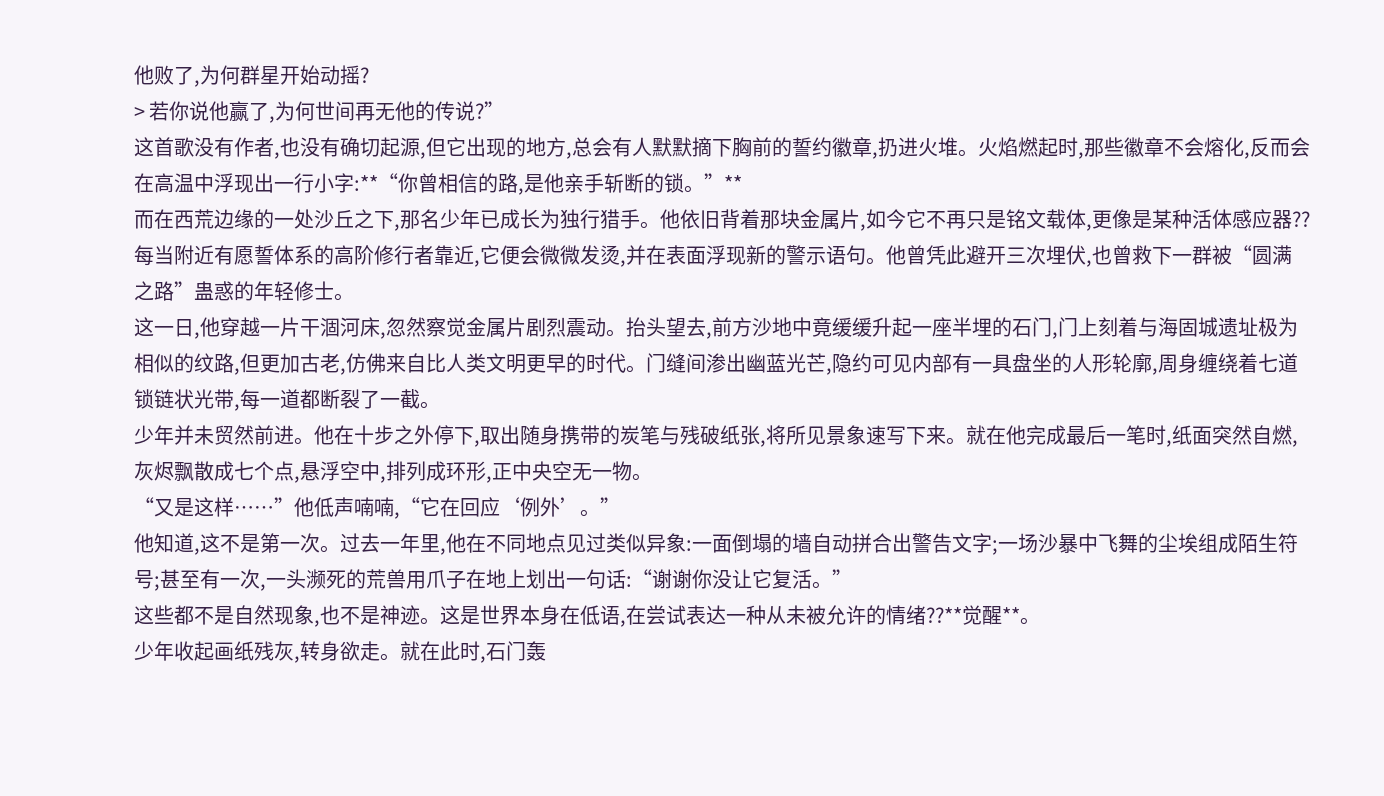他败了,为何群星开始动摇?
> 若你说他赢了,为何世间再无他的传说?”
这首歌没有作者,也没有确切起源,但它出现的地方,总会有人默默摘下胸前的誓约徽章,扔进火堆。火焰燃起时,那些徽章不会熔化,反而会在高温中浮现出一行小字:**“你曾相信的路,是他亲手斩断的锁。”**
而在西荒边缘的一处沙丘之下,那名少年已成长为独行猎手。他依旧背着那块金属片,如今它不再只是铭文载体,更像是某种活体感应器??每当附近有愿誓体系的高阶修行者靠近,它便会微微发烫,并在表面浮现新的警示语句。他曾凭此避开三次埋伏,也曾救下一群被“圆满之路”蛊惑的年轻修士。
这一日,他穿越一片干涸河床,忽然察觉金属片剧烈震动。抬头望去,前方沙地中竟缓缓升起一座半埋的石门,门上刻着与海固城遗址极为相似的纹路,但更加古老,仿佛来自比人类文明更早的时代。门缝间渗出幽蓝光芒,隐约可见内部有一具盘坐的人形轮廓,周身缠绕着七道锁链状光带,每一道都断裂了一截。
少年并未贸然前进。他在十步之外停下,取出随身携带的炭笔与残破纸张,将所见景象速写下来。就在他完成最后一笔时,纸面突然自燃,灰烬飘散成七个点,悬浮空中,排列成环形,正中央空无一物。
“又是这样……”他低声喃喃,“它在回应‘例外’。”
他知道,这不是第一次。过去一年里,他在不同地点见过类似异象:一面倒塌的墙自动拼合出警告文字;一场沙暴中飞舞的尘埃组成陌生符号;甚至有一次,一头濒死的荒兽用爪子在地上划出一句话:“谢谢你没让它复活。”
这些都不是自然现象,也不是神迹。这是世界本身在低语,在尝试表达一种从未被允许的情绪??**觉醒**。
少年收起画纸残灰,转身欲走。就在此时,石门轰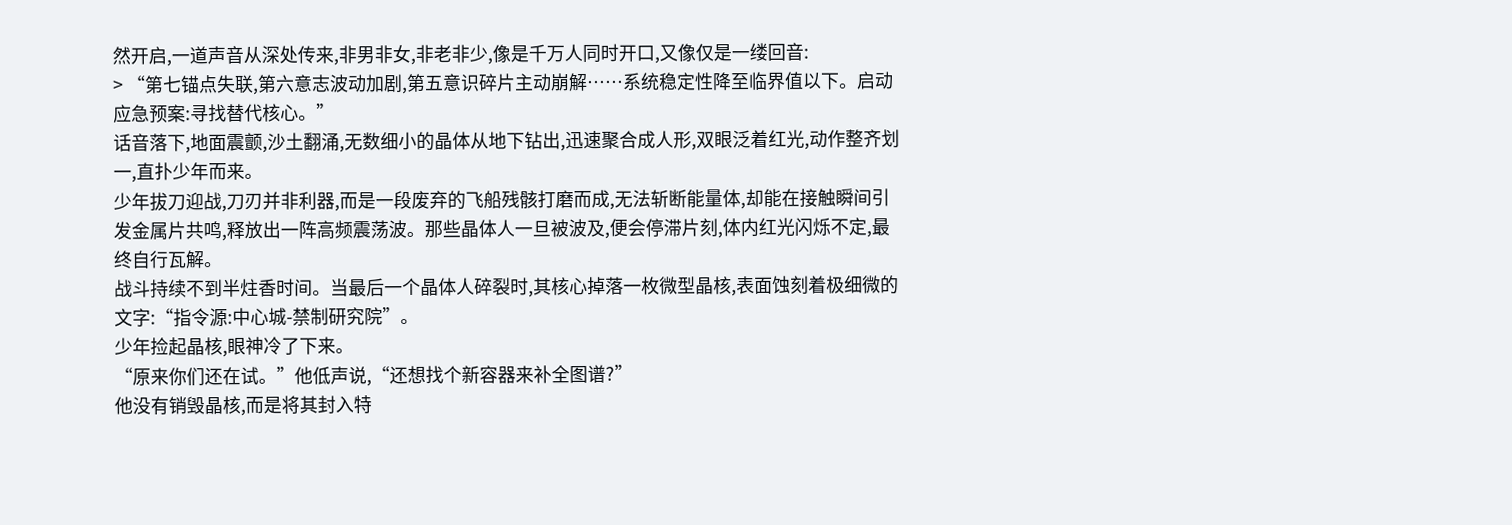然开启,一道声音从深处传来,非男非女,非老非少,像是千万人同时开口,又像仅是一缕回音:
> “第七锚点失联,第六意志波动加剧,第五意识碎片主动崩解……系统稳定性降至临界值以下。启动应急预案:寻找替代核心。”
话音落下,地面震颤,沙土翻涌,无数细小的晶体从地下钻出,迅速聚合成人形,双眼泛着红光,动作整齐划一,直扑少年而来。
少年拔刀迎战,刀刃并非利器,而是一段废弃的飞船残骸打磨而成,无法斩断能量体,却能在接触瞬间引发金属片共鸣,释放出一阵高频震荡波。那些晶体人一旦被波及,便会停滞片刻,体内红光闪烁不定,最终自行瓦解。
战斗持续不到半炷香时间。当最后一个晶体人碎裂时,其核心掉落一枚微型晶核,表面蚀刻着极细微的文字:“指令源:中心城-禁制研究院”。
少年捡起晶核,眼神冷了下来。
“原来你们还在试。”他低声说,“还想找个新容器来补全图谱?”
他没有销毁晶核,而是将其封入特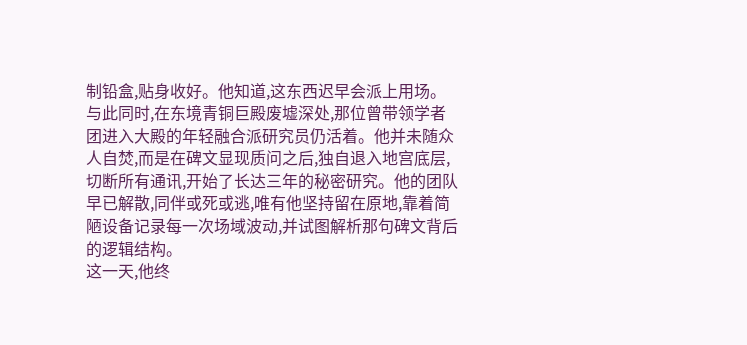制铅盒,贴身收好。他知道,这东西迟早会派上用场。
与此同时,在东境青铜巨殿废墟深处,那位曾带领学者团进入大殿的年轻融合派研究员仍活着。他并未随众人自焚,而是在碑文显现质问之后,独自退入地宫底层,切断所有通讯,开始了长达三年的秘密研究。他的团队早已解散,同伴或死或逃,唯有他坚持留在原地,靠着简陋设备记录每一次场域波动,并试图解析那句碑文背后的逻辑结构。
这一天,他终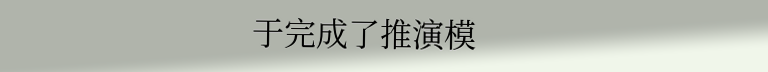于完成了推演模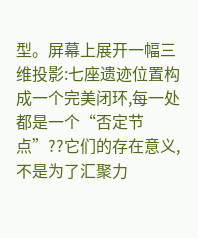型。屏幕上展开一幅三维投影:七座遗迹位置构成一个完美闭环,每一处都是一个“否定节点”??它们的存在意义,不是为了汇聚力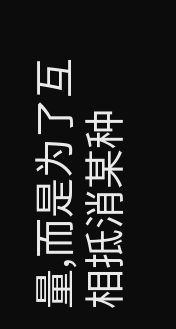量,而是为了互相抵消某种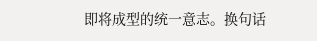即将成型的统一意志。换句话